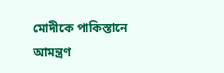মোদীকে পাকিস্তানে আমন্ত্রণ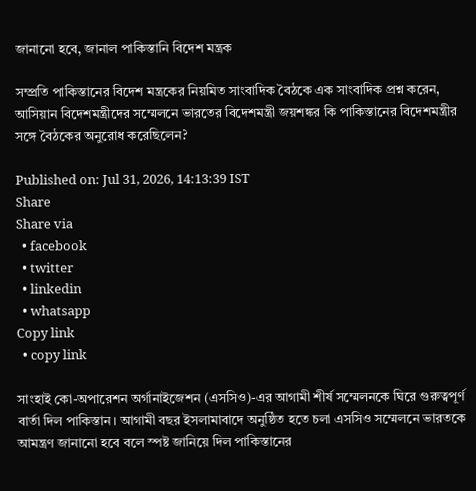জানানো হবে, জানাল পাকিস্তানি বিদেশ মন্ত্রক

সম্প্রতি পাকিস্তানের বিদেশ মন্ত্রকের নিয়মিত সাংবাদিক বৈঠকে এক সাংবাদিক প্রশ্ন করেন, আসিয়ান বিদেশমন্ত্রীদের সম্মেলনে ভারতের বিদেশমন্ত্রী জয়শঙ্কর কি পাকিস্তানের বিদেশমন্ত্রীর সঙ্গে বৈঠকের অনুরোধ করেছিলেন?

Published on: Jul 31, 2026, 14:13:39 IST
Share
Share via
  • facebook
  • twitter
  • linkedin
  • whatsapp
Copy link
  • copy link

সাংহাই কো-অপারেশন অর্গানাইজেশন (এসসিও)-এর আগামী শীর্ষ সম্মেলনকে ঘিরে গুরুত্বপূর্ণ বার্তা দিল পাকিস্তান। আগামী বছর ইসলামাবাদে অনুষ্ঠিত হতে চলা এসসিও সম্মেলনে ভারতকে আমন্ত্রণ জানানো হবে বলে স্পষ্ট জানিয়ে দিল পাকিস্তানের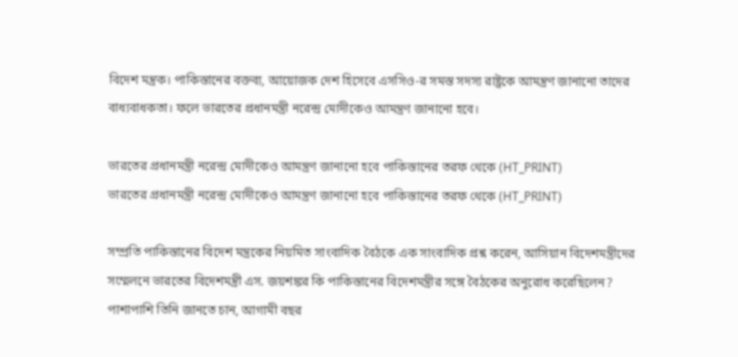বিদেশ মন্ত্রক। পাকিস্তানের বক্তব্য, আয়োজক দেশ হিসেবে এসসিও-র সমস্ত সদস্য রাষ্ট্রকে আমন্ত্রণ জানানো তাদের বাধ্যবাধকতা। ফলে ভারতের প্রধানমন্ত্রী নরেন্দ্র মোদীকেও আমন্ত্রণ জানানো হবে।

ভারতের প্রধানমন্ত্রী নরেন্দ্র মোদীকেও আমন্ত্রণ জানানো হবে পাকিস্তানের তরফ থেকে (HT_PRINT)
ভারতের প্রধানমন্ত্রী নরেন্দ্র মোদীকেও আমন্ত্রণ জানানো হবে পাকিস্তানের তরফ থেকে (HT_PRINT)

সম্প্রতি পাকিস্তানের বিদেশ মন্ত্রকের নিয়মিত সাংবাদিক বৈঠকে এক সাংবাদিক প্রশ্ন করেন, আসিয়ান বিদেশমন্ত্রীদের সম্মেলনে ভারতের বিদেশমন্ত্রী এস. জয়শঙ্কর কি পাকিস্তানের বিদেশমন্ত্রীর সঙ্গে বৈঠকের অনুরোধ করেছিলেন? পাশাপাশি তিনি জানতে চান, আগামী বছর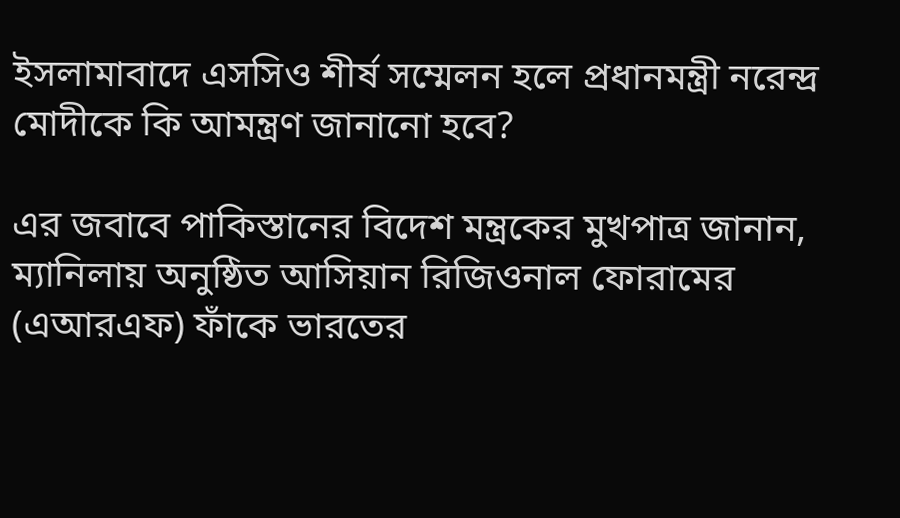ইসলামাবাদে এসসিও শীর্ষ সম্মেলন হলে প্রধানমন্ত্রী নরেন্দ্র মোদীকে কি আমন্ত্রণ জানানো হবে?

এর জবাবে পাকিস্তানের বিদেশ মন্ত্রকের মুখপাত্র জানান, ম্যানিলায় অনুষ্ঠিত আসিয়ান রিজিওনাল ফোরামের (এআরএফ) ফাঁকে ভারতের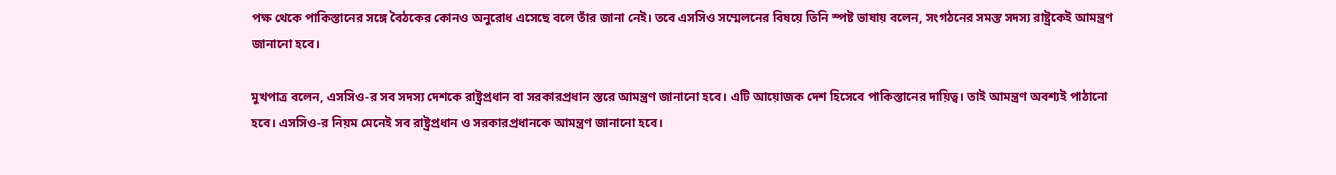পক্ষ থেকে পাকিস্তানের সঙ্গে বৈঠকের কোনও অনুরোধ এসেছে বলে তাঁর জানা নেই। তবে এসসিও সম্মেলনের বিষয়ে তিনি স্পষ্ট ভাষায় বলেন, সংগঠনের সমস্ত সদস্য রাষ্ট্রকেই আমন্ত্রণ জানানো হবে।

মুখপাত্র বলেন, এসসিও-র সব সদস্য দেশকে রাষ্ট্রপ্রধান বা সরকারপ্রধান স্তরে আমন্ত্রণ জানানো হবে। এটি আয়োজক দেশ হিসেবে পাকিস্তানের দায়িত্ব। তাই আমন্ত্রণ অবশ্যই পাঠানো হবে। এসসিও-র নিয়ম মেনেই সব রাষ্ট্রপ্রধান ও সরকারপ্রধানকে আমন্ত্রণ জানানো হবে।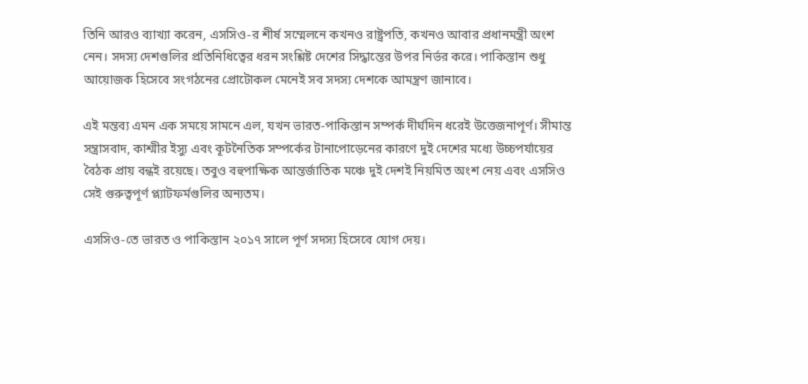তিনি আরও ব্যাখ্যা করেন, এসসিও-র শীর্ষ সম্মেলনে কখনও রাষ্ট্রপতি, কখনও আবার প্রধানমন্ত্রী অংশ নেন। সদস্য দেশগুলির প্রতিনিধিত্বের ধরন সংশ্লিষ্ট দেশের সিদ্ধান্তের উপর নির্ভর করে। পাকিস্তান শুধু আয়োজক হিসেবে সংগঠনের প্রোটোকল মেনেই সব সদস্য দেশকে আমন্ত্রণ জানাবে।

এই মন্তব্য এমন এক সময়ে সামনে এল, যখন ভারত-পাকিস্তান সম্পর্ক দীর্ঘদিন ধরেই উত্তেজনাপূর্ণ। সীমান্ত সন্ত্রাসবাদ, কাশ্মীর ইস্যু এবং কূটনৈতিক সম্পর্কের টানাপোড়েনের কারণে দুই দেশের মধ্যে উচ্চপর্যায়ের বৈঠক প্রায় বন্ধই রয়েছে। তবুও বহুপাক্ষিক আন্তর্জাতিক মঞ্চে দুই দেশই নিয়মিত অংশ নেয় এবং এসসিও সেই গুরুত্বপূর্ণ প্ল্যাটফর্মগুলির অন্যতম।

এসসিও-তে ভারত ও পাকিস্তান ২০১৭ সালে পূর্ণ সদস্য হিসেবে যোগ দেয়।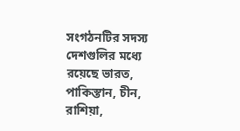সংগঠনটির সদস্য দেশগুলির মধ্যে রয়েছে ভারত, পাকিস্তান, চীন, রাশিয়া,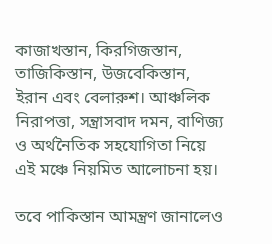কাজাখস্তান, কিরগিজস্তান, তাজিকিস্তান, উজবেকিস্তান, ইরান এবং বেলারুশ। আঞ্চলিক নিরাপত্তা, সন্ত্রাসবাদ দমন, বাণিজ্য ও অর্থনৈতিক সহযোগিতা নিয়ে এই মঞ্চে নিয়মিত আলোচনা হয়।

তবে পাকিস্তান আমন্ত্রণ জানালেও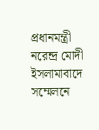প্রধানমন্ত্রী নরেন্দ্র মোদী ইসলামাবাদে সম্মেলনে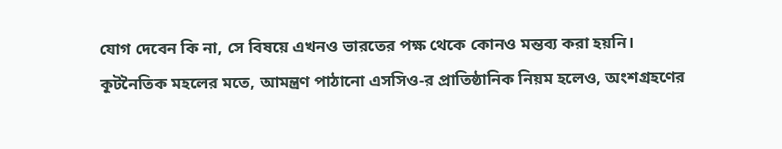যোগ দেবেন কি না, সে বিষয়ে এখনও ভারতের পক্ষ থেকে কোনও মন্তব্য করা হয়নি। কূটনৈতিক মহলের মতে, আমন্ত্রণ পাঠানো এসসিও-র প্রাতিষ্ঠানিক নিয়ম হলেও, অংশগ্রহণের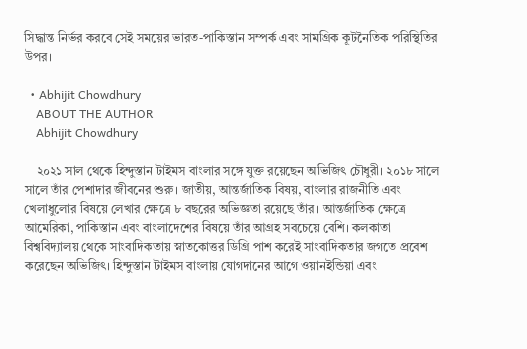সিদ্ধান্ত নির্ভর করবে সেই সময়ের ভারত-পাকিস্তান সম্পর্ক এবং সামগ্রিক কূটনৈতিক পরিস্থিতির উপর।

  • Abhijit Chowdhury
    ABOUT THE AUTHOR
    Abhijit Chowdhury

    ২০২১ সাল থেকে হিন্দুস্তান টাইমস বাংলার সঙ্গে যুক্ত রয়েছেন অভিজিৎ চৌধুরী। ২০১৮ সালে সালে তাঁর পেশাদার জীবনের শুরু। জাতীয়, আন্তর্জাতিক বিষয়, বাংলার রাজনীতি এবং খেলাধুলোর বিষয়ে লেখার ক্ষেত্রে ৮ বছরের অভিজ্ঞতা রয়েছে তাঁর। আন্তর্জাতিক ক্ষেত্রে আমেরিকা, পাকিস্তান এবং বাংলাদেশের বিষয়ে তাঁর আগ্রহ সবচেয়ে বেশি। কলকাতা বিশ্ববিদ্যালয় থেকে সাংবাদিকতায় স্নাতকোত্তর ডিগ্রি পাশ করেই সাংবাদিকতার জগতে প্রবেশ করেছেন অভিজিৎ। হিন্দুস্তান টাইমস বাংলায় যোগদানের আগে ওয়ানইন্ডিয়া এবং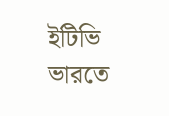ইটিভি ভারতে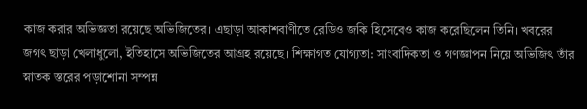কাজ করার অভিজ্ঞতা রয়েছে অভিজিতের। এছাড়া আকাশবাণীতে রেডিও জকি হিসেবেও কাজ করেছিলেন তিনি। খবরের জগৎ ছাড়া খেলাধুলো, ইতিহাসে অভিজিতের আগ্রহ রয়েছে। শিক্ষাগত যোগ্যতা: সাংবাদিকতা ও গণজ্ঞাপন নিয়ে অভিজিৎ তাঁর স্নাতক স্তরের পড়াশোনা সম্পন্ন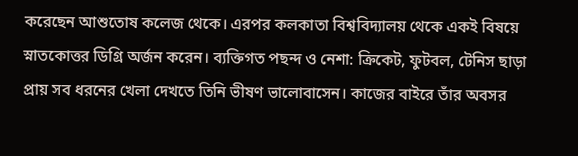করেছেন আশুতোষ কলেজ থেকে। এরপর কলকাতা বিশ্ববিদ্যালয় থেকে একই বিষয়ে স্নাতকোত্তর ডিগ্রি অর্জন করেন। ব্যক্তিগত পছন্দ ও নেশা: ক্রিকেট, ফুটবল, টেনিস ছাড়া প্রায় সব ধরনের খেলা দেখতে তিনি ভীষণ ভালোবাসেন। কাজের বাইরে তাঁর অবসর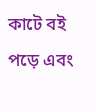কাটে বই পড়ে এবং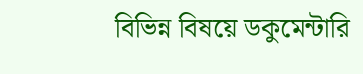বিভিন্ন বিষয়ে ডকুমেন্টারি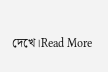দেখে।Read More